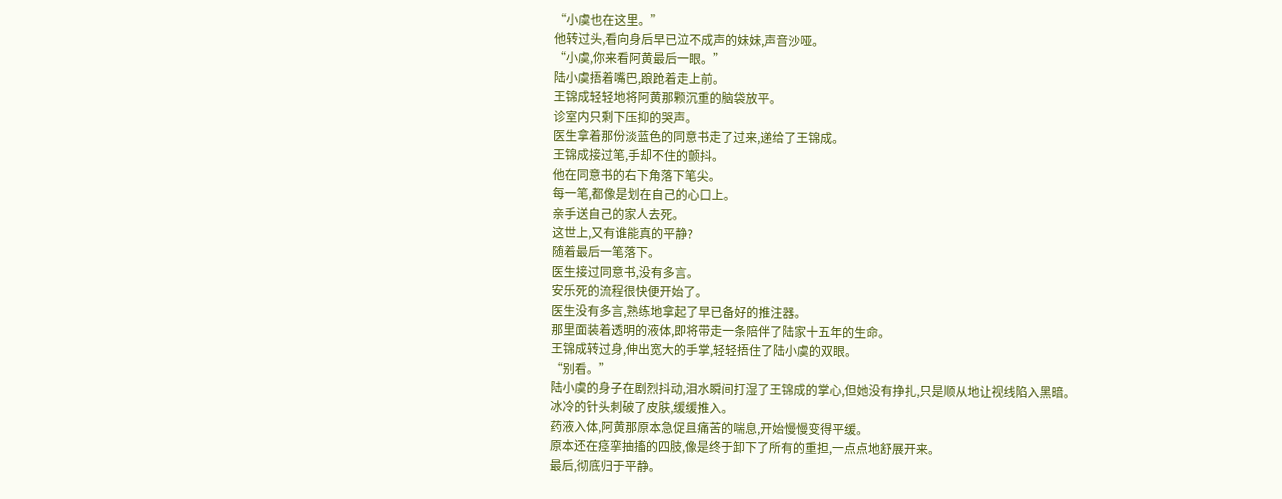“小虞也在这里。”
他转过头,看向身后早已泣不成声的妹妹,声音沙哑。
“小虞,你来看阿黄最后一眼。”
陆小虞捂着嘴巴,踉跄着走上前。
王锦成轻轻地将阿黄那颗沉重的脑袋放平。
诊室内只剩下压抑的哭声。
医生拿着那份淡蓝色的同意书走了过来,递给了王锦成。
王锦成接过笔,手却不住的颤抖。
他在同意书的右下角落下笔尖。
每一笔,都像是划在自己的心口上。
亲手送自己的家人去死。
这世上,又有谁能真的平静?
随着最后一笔落下。
医生接过同意书,没有多言。
安乐死的流程很快便开始了。
医生没有多言,熟练地拿起了早已备好的推注器。
那里面装着透明的液体,即将带走一条陪伴了陆家十五年的生命。
王锦成转过身,伸出宽大的手掌,轻轻捂住了陆小虞的双眼。
“别看。”
陆小虞的身子在剧烈抖动,泪水瞬间打湿了王锦成的掌心,但她没有挣扎,只是顺从地让视线陷入黑暗。
冰冷的针头刺破了皮肤,缓缓推入。
药液入体,阿黄那原本急促且痛苦的喘息,开始慢慢变得平缓。
原本还在痉挛抽搐的四肢,像是终于卸下了所有的重担,一点点地舒展开来。
最后,彻底归于平静。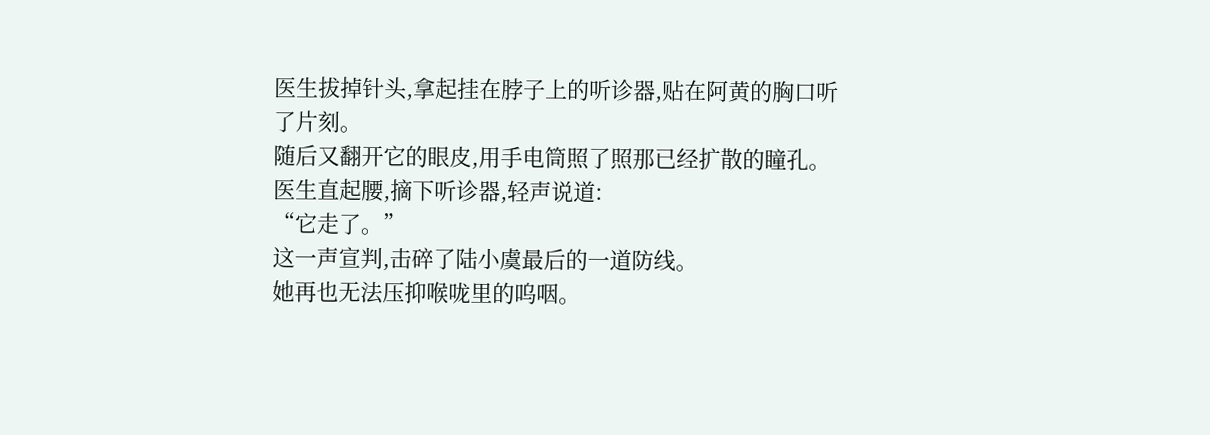医生拔掉针头,拿起挂在脖子上的听诊器,贴在阿黄的胸口听了片刻。
随后又翻开它的眼皮,用手电筒照了照那已经扩散的瞳孔。
医生直起腰,摘下听诊器,轻声说道:
“它走了。”
这一声宣判,击碎了陆小虞最后的一道防线。
她再也无法压抑喉咙里的呜咽。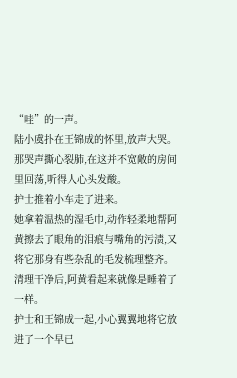“哇”的一声。
陆小虞扑在王锦成的怀里,放声大哭。
那哭声撕心裂肺,在这并不宽敞的房间里回荡,听得人心头发酸。
护士推着小车走了进来。
她拿着温热的湿毛巾,动作轻柔地帮阿黄擦去了眼角的泪痕与嘴角的污渍,又将它那身有些杂乱的毛发梳理整齐。
清理干净后,阿黄看起来就像是睡着了一样。
护士和王锦成一起,小心翼翼地将它放进了一个早已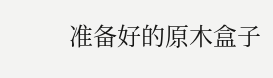准备好的原木盒子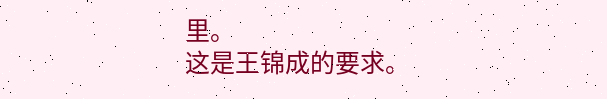里。
这是王锦成的要求。